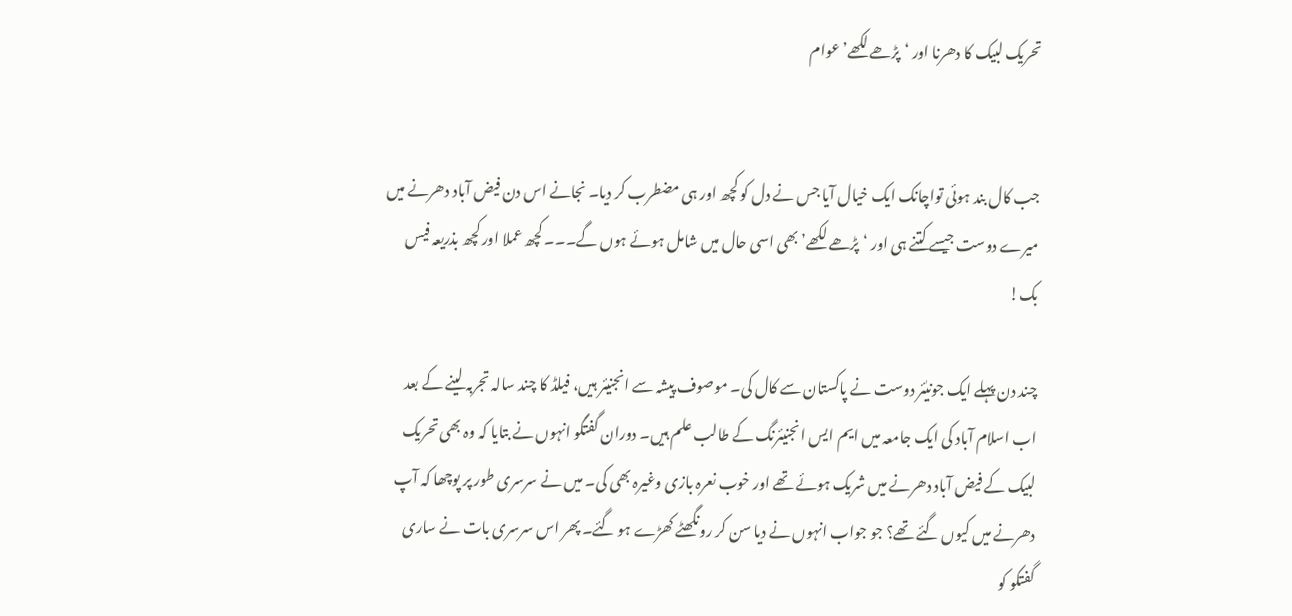تحریک لبیک کا دھرنا اور ‘پڑھے لکھے’ عوام


جب کال بند ہوئی تواچانک ایک خیال آیا جس نے دل کو کچھ اور ہی مضطرب کر دیا۔ نجانے اس دن فیض آباد دھرنے میں میرے دوست جیسے کتنے ہی اور ‘پڑھے لکھے’ بھی اسی حال میں شامل ہوئے ہوں گے۔۔۔ کچھ عملا اور کچھ بذریعہ فیس بک!

چند دن پہلے ایک جونیٰئر دوست نے پاکستان سے کال کی۔ موصوف پیشہ سے انجنیئر ہیں، فیلڈ کا چند سالہ تجربہ لینے کے بعد اب اسلام آباد کی ایک جامعہ میں ایم ایس انجنیئرنگ کے طالب علم ہیں۔ دوران گفتگو انہوں نے بتایا کہ وہ بھی تحریک لبیک کے فیض آباد دھرنے میں شریک ہوئے تھے اور خوب نعرہ بازی وغیرہ بھی کی۔ میں نے سرسری طور پر پوچھا کہ آپ دھرنے میں کیوں گئے تھے؟ جو جواب انہوں نے دیا سن کر رونگھٹے کھڑے ہو گئے۔ پھر اس سرسری بات نے ساری گفتکو کو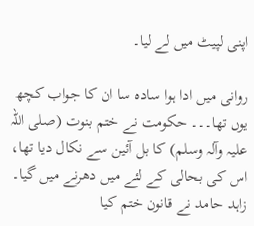اپنی لپیٹ میں لے لیا۔

روانی میں ادا ہوا سادہ سا ان کا جواب کچھ یوں تھا۔۔۔ حکومت نے ختم بنوت (صلی اللہ علیہ وآلہ وسلم) کا بل آئین سے نکال دیا تھا، اس کی بحالی کے لئے میں دھرنے میں گیا۔ زاہد حامد نے قانون ختم کیا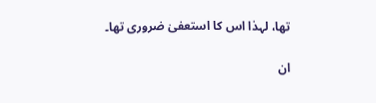تھا، لہذا اس کا استعفیٰ ضروری تھا۔

ان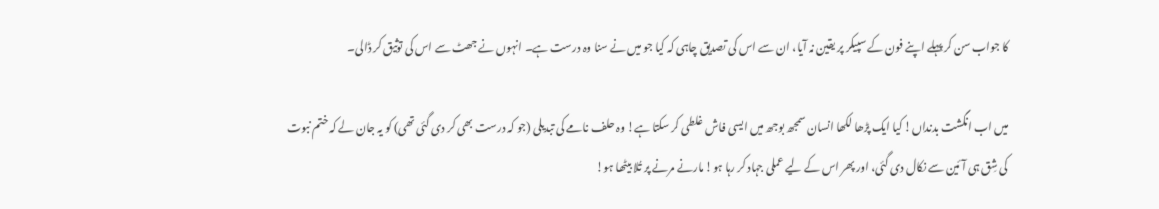کا جواب سن کر پہلے اپنے فون کے سپیکر پر یقین نہ آیا، ان سے اس کی تصدیق چاہی کہ کیا جو میں نے سنا وہ درست ہے۔ انہوں نے جھٹ سے اس کی توثیق کر ڈالی۔

میں اب انگشت بدنداں! کیا ایک پڑھا لکھا انسان سمجھ بوجھ میں ایسی فاش غلطی کر سکتا ہے! وہ حلف نامے کی تبدیلی (جو کہ درست بھی کر دی گئی تھی) کو یہ جان لے کہ ختم نبوت کی شِق ہی آئین سے نکال دی گئی، اور پھر اس کے لیے عملی جہاد کر رہا ہو! مارنے مرنے پر تُلا بیٹھا ہو!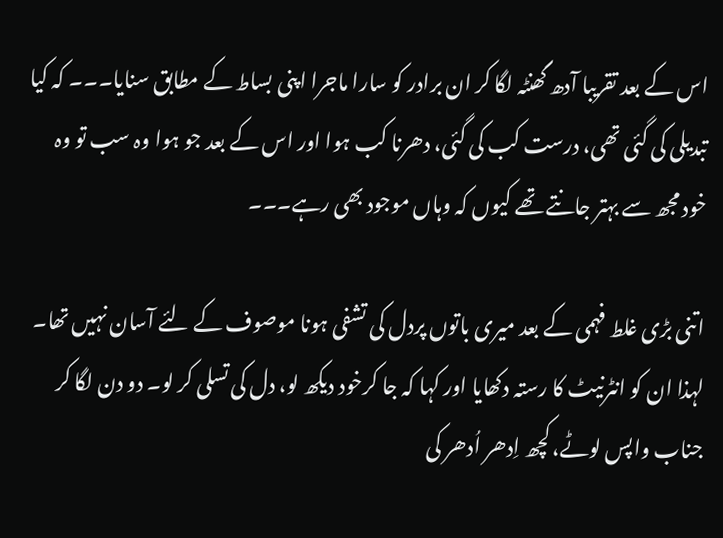اس کے بعد تقریبا آدھ گھنٹہ لگا کر ان برادر کو سارا ماجرا اپنی بساط کے مطابق سنایا۔۔۔ کہ کیا تبدیلی کی گئی تھی، درست کب کی گئی، دھرنا کب ہوا اور اس کے بعد جو ہوا وہ سب تو وہ خود مجھ سے بہتر جانتے تھے کیوں کہ وہاں موجود بھی رہے۔۔۔

اتنی بڑی غلط فہمی کے بعد میری باتوں پردل کی تشفی ہونا موصوف کے لئے آسان نہیں تھا۔ لہذا ان کو انٹرنیٹ کا رستہ دکھایا اور کہا کہ جا کرخود دیکھ لو، دل کی تسلی کر لو۔ دو دن لگا کر جناب واپس لوٹے، کچھ اِدھر اُدھر کی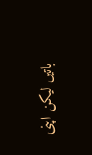باتیں لیکن اپنی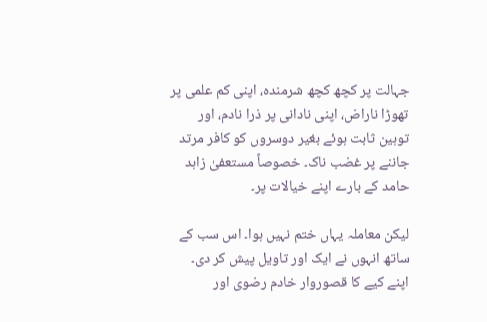جہالت پر کچھ کچھ شرمندہ، اپنی کم علمی پر تھوڑا ناراض، اپنی نادانی پر ذرا نادم، اور توہین ثابت ہوئے بغیر دوسروں کو کافر مرتد جاننے پر غضب ناک۔ خصوصاً مستعفیٰ زاہد حامد کے بارے اپنے خیالات پر۔

لیکن معاملہ یہاں ختم نہیں ہوا۔ اس سب کے ساتھ انہوں نے ایک اور تاویل پیش کر دی۔ اپنے کیے کا قصوروار خادم رضوی اور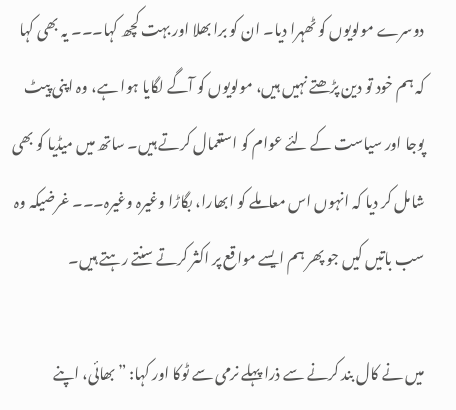دوسرے مولویوں کو ٹھہرا دیا۔ ان کو برا بھلا اور بہت کچھ کہا۔۔۔ یہ بھی کہا کہ ہم خود تو دین پڑھتے نہیں ہیں، مولویوں کو آگے لگایا ہوا ہے، وہ اپنی پیٹ پوجا اور سیاست کے لئے عوام کو استعمال کرتے ہیں۔ ساتھ میں میڈیا کو بھی شامل کر دیا کہ انہوں اس معاملے کو ابھارا، بگاڑا وغیرہ وغیرہ۔۔۔ غرضیکہ وہ سب باتیں کیں جو پھر ہم ایسے مواقع پر اکثر کرتے سنتے رہتے ہیں۔

میں نے کال بند کرنے سے ذرا پہلے نرمی سے ٹوکا اور کہا: ” بھائی، اپنے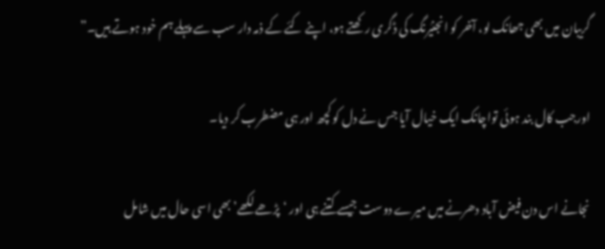گریبان میں بھی جھانک لو، آخر کو انجنیٰرنگ کی ڈگری رکھتے ہو، اپنے کئے کے ذمہ دار سب سے پہلے ہم خود ہوتے ہیں۔”

اورجب کال بند ہوئی تواچانک ایک خیال آیا جس نے دل کو کچھ اور ہی مضطرب کر دیا۔

نجانے اس دن فیض آباد دھرنے میں میرے دوست جیسے کتنے ہی اور ‘پڑھے لکھے’ بھی اسی حال میں شامل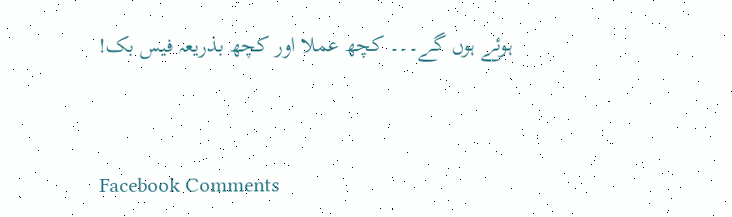ہوئے ہوں گے۔۔۔ کچھ عملا اور کچھ بذریعہ فیس بک!


Facebook Comments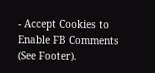- Accept Cookies to Enable FB Comments (See Footer).